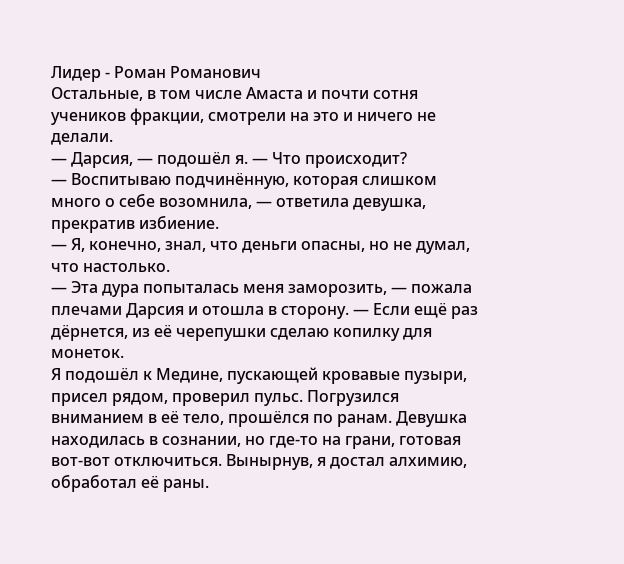Лидер - Роман Романович
Остальные, в том числе Амаста и почти сотня учеников фракции, смотрели на это и ничего не делали.
— Дарсия, — подошёл я. — Что происходит?
— Воспитываю подчинённую, которая слишком много о себе возомнила, — ответила девушка, прекратив избиение.
— Я, конечно, знал, что деньги опасны, но не думал, что настолько.
— Эта дура попыталась меня заморозить, — пожала плечами Дарсия и отошла в сторону. — Если ещё раз дёрнется, из её черепушки сделаю копилку для монеток.
Я подошёл к Медине, пускающей кровавые пузыри, присел рядом, проверил пульс. Погрузился вниманием в её тело, прошёлся по ранам. Девушка находилась в сознании, но где-то на грани, готовая вот-вот отключиться. Вынырнув, я достал алхимию, обработал её раны.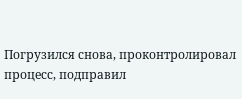Погрузился снова, проконтролировал процесс, подправил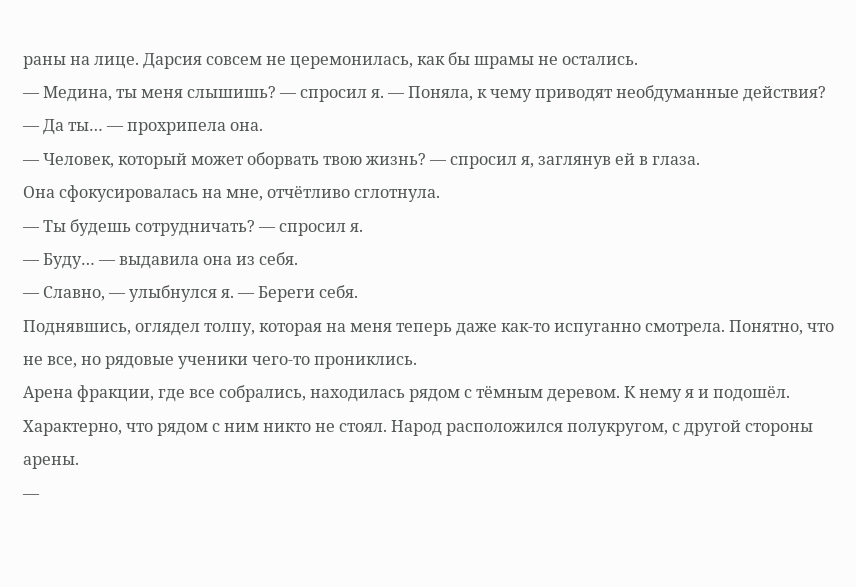раны на лице. Дарсия совсем не церемонилась, как бы шрамы не остались.
— Медина, ты меня слышишь? — спросил я. — Поняла, к чему приводят необдуманные действия?
— Да ты… — прохрипела она.
— Человек, который может оборвать твою жизнь? — спросил я, заглянув ей в глаза.
Она сфокусировалась на мне, отчётливо сглотнула.
— Ты будешь сотрудничать? — спросил я.
— Буду… — выдавила она из себя.
— Славно, — улыбнулся я. — Береги себя.
Поднявшись, оглядел толпу, которая на меня теперь даже как-то испуганно смотрела. Понятно, что не все, но рядовые ученики чего-то прониклись.
Арена фракции, где все собрались, находилась рядом с тёмным деревом. К нему я и подошёл. Характерно, что рядом с ним никто не стоял. Народ расположился полукругом, с другой стороны арены.
—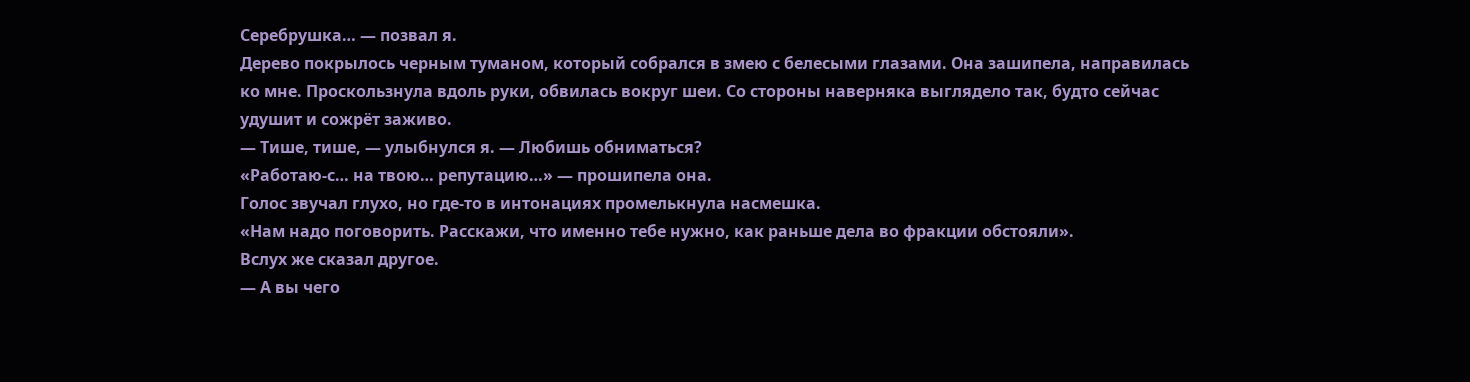Серебрушка… — позвал я.
Дерево покрылось черным туманом, который собрался в змею с белесыми глазами. Она зашипела, направилась ко мне. Проскользнула вдоль руки, обвилась вокруг шеи. Со стороны наверняка выглядело так, будто сейчас удушит и сожрёт заживо.
— Тише, тише, — улыбнулся я. — Любишь обниматься?
«Работаю-с… на твою… репутацию…» — прошипела она.
Голос звучал глухо, но где-то в интонациях промелькнула насмешка.
«Нам надо поговорить. Расскажи, что именно тебе нужно, как раньше дела во фракции обстояли».
Вслух же сказал другое.
— А вы чего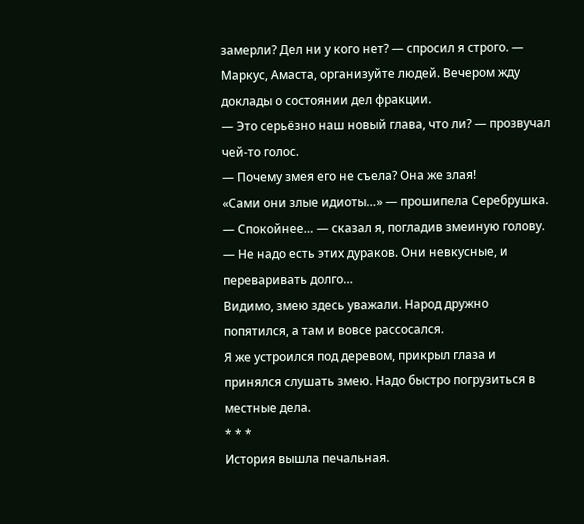замерли? Дел ни у кого нет? — спросил я строго. — Маркус, Амаста, организуйте людей. Вечером жду доклады о состоянии дел фракции.
— Это серьёзно наш новый глава, что ли? — прозвучал чей-то голос.
— Почему змея его не съела? Она же злая!
«Сами они злые идиоты…» — прошипела Серебрушка.
— Спокойнее… — сказал я, погладив змеиную голову. — Не надо есть этих дураков. Они невкусные, и переваривать долго…
Видимо, змею здесь уважали. Народ дружно попятился, а там и вовсе рассосался.
Я же устроился под деревом, прикрыл глаза и принялся слушать змею. Надо быстро погрузиться в местные дела.
* * *
История вышла печальная.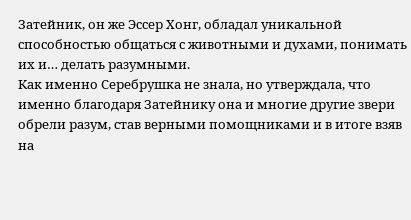Затейник, он же Эссер Хонг, обладал уникальной способностью общаться с животными и духами, понимать их и… делать разумными.
Как именно Серебрушка не знала, но утверждала, что именно благодаря Затейнику она и многие другие звери обрели разум, став верными помощниками и в итоге взяв на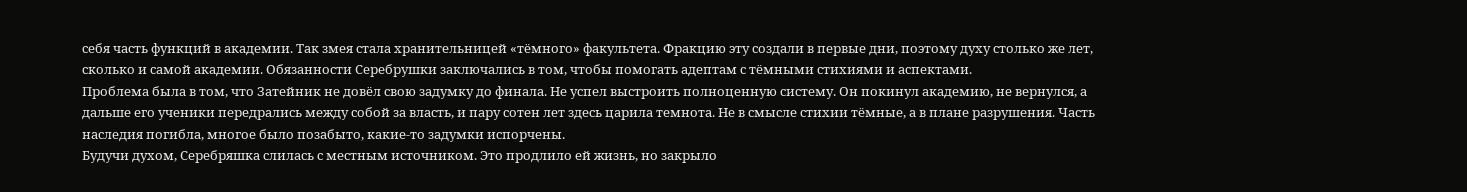себя часть функций в академии. Так змея стала хранительницей «тёмного» факультета. Фракцию эту создали в первые дни, поэтому духу столько же лет, сколько и самой академии. Обязанности Серебрушки заключались в том, чтобы помогать адептам с тёмными стихиями и аспектами.
Проблема была в том, что Затейник не довёл свою задумку до финала. Не успел выстроить полноценную систему. Он покинул академию, не вернулся, а дальше его ученики передрались между собой за власть, и пару сотен лет здесь царила темнота. Не в смысле стихии тёмные, а в плане разрушения. Часть наследия погибла, многое было позабыто, какие-то задумки испорчены.
Будучи духом, Серебряшка слилась с местным источником. Это продлило ей жизнь, но закрыло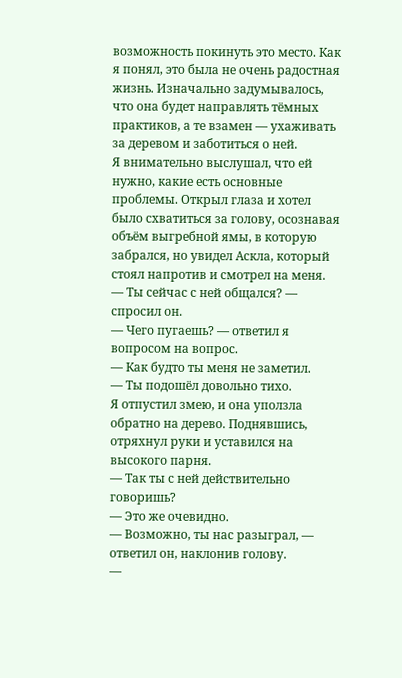возможность покинуть это место. Как я понял, это была не очень радостная жизнь. Изначально задумывалось, что она будет направлять тёмных практиков, а те взамен — ухаживать за деревом и заботиться о ней.
Я внимательно выслушал, что ей нужно, какие есть основные проблемы. Открыл глаза и хотел было схватиться за голову, осознавая объём выгребной ямы, в которую забрался, но увидел Аскла, который стоял напротив и смотрел на меня.
— Ты сейчас с ней общался? — спросил он.
— Чего пугаешь? — ответил я вопросом на вопрос.
— Как будто ты меня не заметил.
— Ты подошёл довольно тихо.
Я отпустил змею, и она уползла обратно на дерево. Поднявшись, отряхнул руки и уставился на высокого парня.
— Так ты с ней действительно говоришь?
— Это же очевидно.
— Возможно, ты нас разыграл, — ответил он, наклонив голову.
—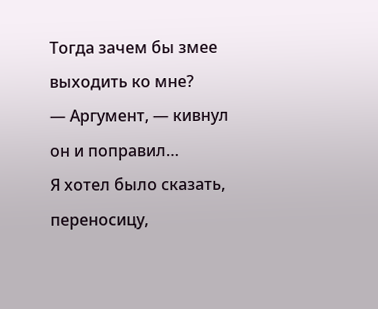Тогда зачем бы змее выходить ко мне?
— Аргумент, — кивнул он и поправил…
Я хотел было сказать, переносицу,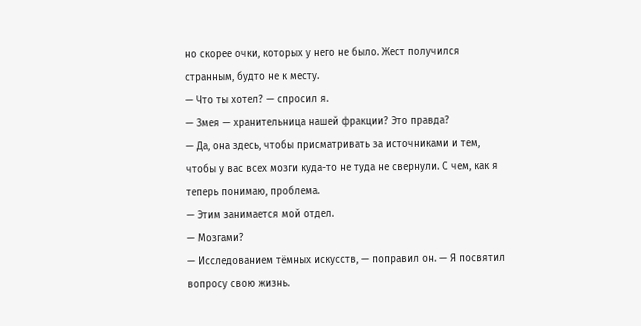но скорее очки, которых у него не было. Жест получился странным, будто не к месту.
— Что ты хотел? — спросил я.
— Змея — хранительница нашей фракции? Это правда?
— Да, она здесь, чтобы присматривать за источниками и тем, чтобы у вас всех мозги куда-то не туда не свернули. С чем, как я теперь понимаю, проблема.
— Этим занимается мой отдел.
— Мозгами?
— Исследованием тёмных искусств, — поправил он. — Я посвятил вопросу свою жизнь.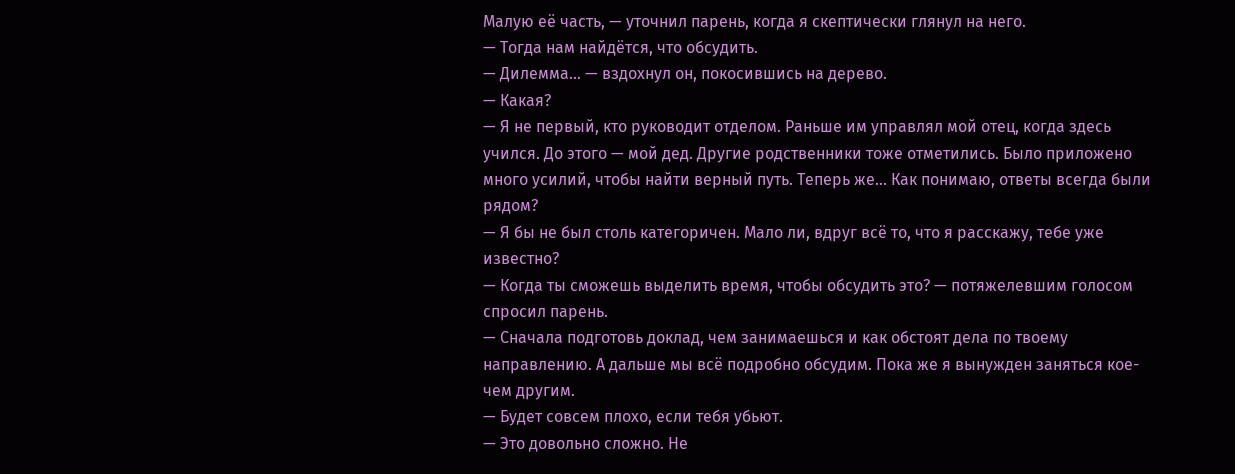Малую её часть, — уточнил парень, когда я скептически глянул на него.
— Тогда нам найдётся, что обсудить.
— Дилемма… — вздохнул он, покосившись на дерево.
— Какая?
— Я не первый, кто руководит отделом. Раньше им управлял мой отец, когда здесь учился. До этого — мой дед. Другие родственники тоже отметились. Было приложено много усилий, чтобы найти верный путь. Теперь же… Как понимаю, ответы всегда были рядом?
— Я бы не был столь категоричен. Мало ли, вдруг всё то, что я расскажу, тебе уже известно?
— Когда ты сможешь выделить время, чтобы обсудить это? — потяжелевшим голосом спросил парень.
— Сначала подготовь доклад, чем занимаешься и как обстоят дела по твоему направлению. А дальше мы всё подробно обсудим. Пока же я вынужден заняться кое-чем другим.
— Будет совсем плохо, если тебя убьют.
— Это довольно сложно. Не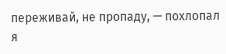переживай, не пропаду, — похлопал я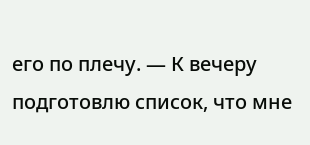его по плечу. — К вечеру подготовлю список, что мне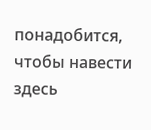понадобится, чтобы навести здесь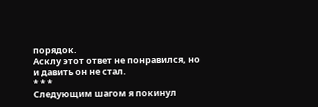порядок.
Асклу этот ответ не понравился, но и давить он не стал.
* * *
Следующим шагом я покинул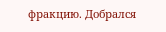фракцию. Добрался